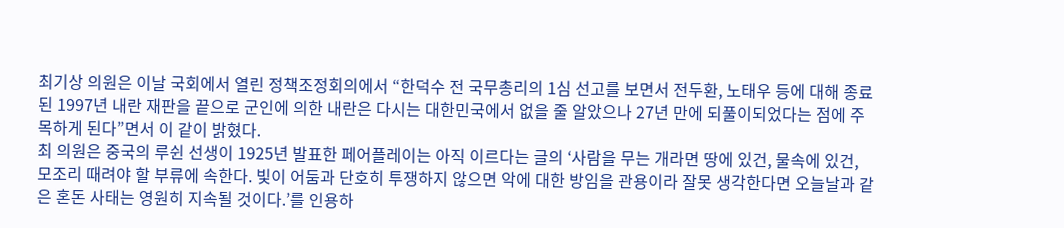최기상 의원은 이날 국회에서 열린 정책조정회의에서 “한덕수 전 국무총리의 1심 선고를 보면서 전두환, 노태우 등에 대해 종료된 1997년 내란 재판을 끝으로 군인에 의한 내란은 다시는 대한민국에서 없을 줄 알았으나 27년 만에 되풀이되었다는 점에 주목하게 된다”면서 이 같이 밝혔다.
최 의원은 중국의 루쉰 선생이 1925년 발표한 페어플레이는 아직 이르다는 글의 ‘사람을 무는 개라면 땅에 있건, 물속에 있건, 모조리 때려야 할 부류에 속한다. 빛이 어둠과 단호히 투쟁하지 않으면 악에 대한 방임을 관용이라 잘못 생각한다면 오늘날과 같은 혼돈 사태는 영원히 지속될 것이다.’를 인용하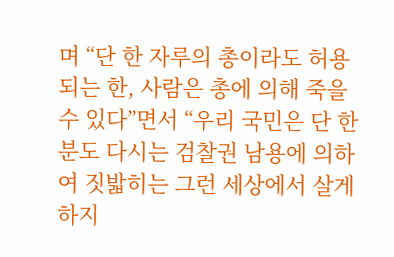며 “단 한 자루의 총이라도 허용되는 한, 사람은 총에 의해 죽을 수 있다”면서 “우리 국민은 단 한 분도 다시는 검찰권 남용에 의하여 짓밟히는 그런 세상에서 살게 하지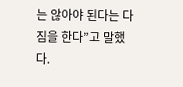는 않아야 된다는 다짐을 한다”고 말했다.